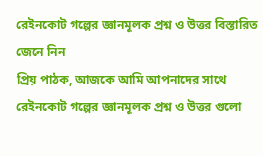রেইনকোট গল্পের জ্ঞানমূলক প্রশ্ন ও উত্তর বিস্তারিত জেনে নিন
প্রিয় পাঠক, আজকে আমি আপনাদের সাথে রেইনকোট গল্পের জ্ঞানমূলক প্রশ্ন ও উত্তর গুলো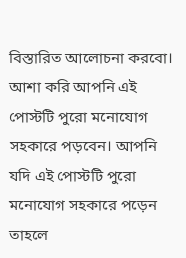বিস্তারিত আলোচনা করবো। আশা করি আপনি এই পোস্টটি পুরো মনোযোগ সহকারে পড়বেন। আপনি যদি এই পোস্টটি পুরো মনোযোগ সহকারে পড়েন তাহলে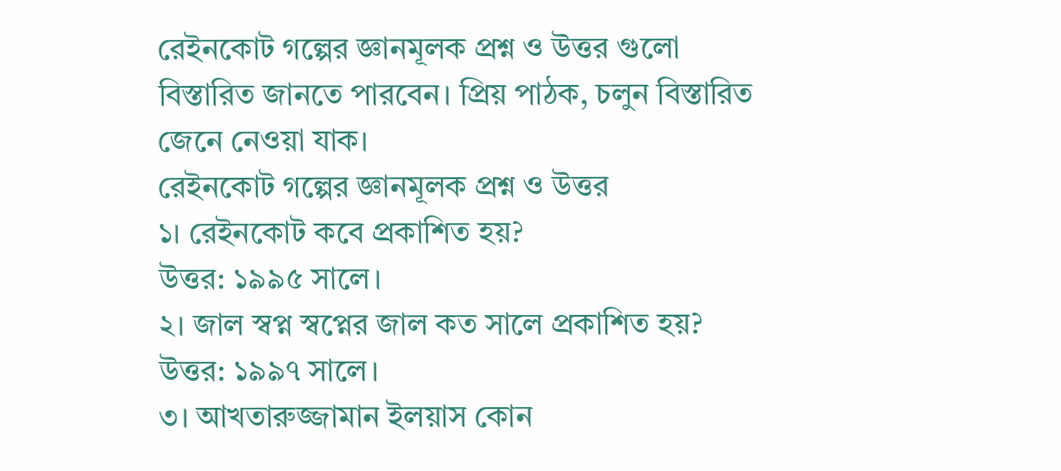রেইনকোট গল্পের জ্ঞানমূলক প্রশ্ন ও উত্তর গুলো বিস্তারিত জানতে পারবেন। প্রিয় পাঠক, চলুন বিস্তারিত জেনে নেওয়া যাক।
রেইনকোট গল্পের জ্ঞানমূলক প্রশ্ন ও উত্তর
১। রেইনকোট কবে প্রকাশিত হয়?
উত্তর: ১৯৯৫ সালে।
২। জাল স্বপ্ন স্বপ্নের জাল কত সালে প্রকাশিত হয়?
উত্তর: ১৯৯৭ সালে।
৩। আখতারুজ্জামান ইলয়াস কোন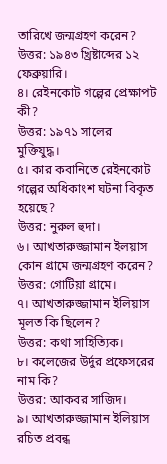তারিখে জন্মগ্রহণ করেন?
উত্তর: ১৯৪৩ খ্রিষ্টাব্দের ১২ ফেব্রুয়ারি।
৪। রেইনকোট গল্পের প্রেক্ষাপট কী?
উত্তর: ১৯৭১ সালের মুক্তিযুদ্ধ।
৫। কার কবানিতে রেইনকোট গল্পের অধিকাংশ ঘটনা বিকৃত হয়েছে?
উত্তর: নুরুল হুদা।
৬। আখতারুজ্জামান ইলয়াস কোন গ্রামে জন্মগ্রহণ করেন?
উত্তর: গোটিয়া গ্রামে।
৭। আখতারুজ্জামান ইলিয়াস মূলত কি ছিলেন?
উত্তর: কথা সাহিত্যিক।
৮। কলেজের উর্দুর প্রফেসরের নাম কি?
উত্তর: আকবর সাজিদ।
৯। আখতারুজ্জামান ইলিয়াস রচিত প্রবন্ধ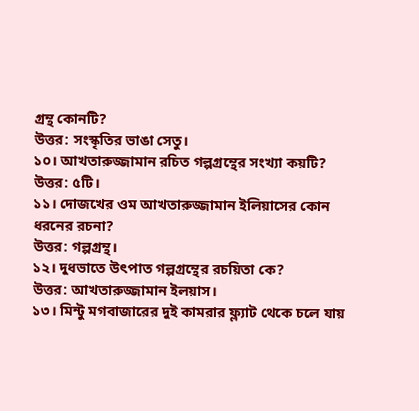গ্রন্থ কোনটি?
উত্তর: সংস্কৃতির ভাঙা সেতু।
১০। আখতারুজ্জামান রচিত গল্পগ্রন্থের সংখ্যা কয়টি?
উত্তর: ৫টি।
১১। দোজখের ওম আখতারুজ্জামান ইলিয়াসের কোন ধরনের রচনা?
উত্তর: গল্পগ্রন্থ।
১২। দুধভাতে উৎপাত গল্পগ্রন্থের রচয়িতা কে?
উত্তর: আখতারুজ্জামান ইলয়াস।
১৩। মিন্টু মগবাজারের দুই কামরার ফ্ল্যাট থেকে চলে যায়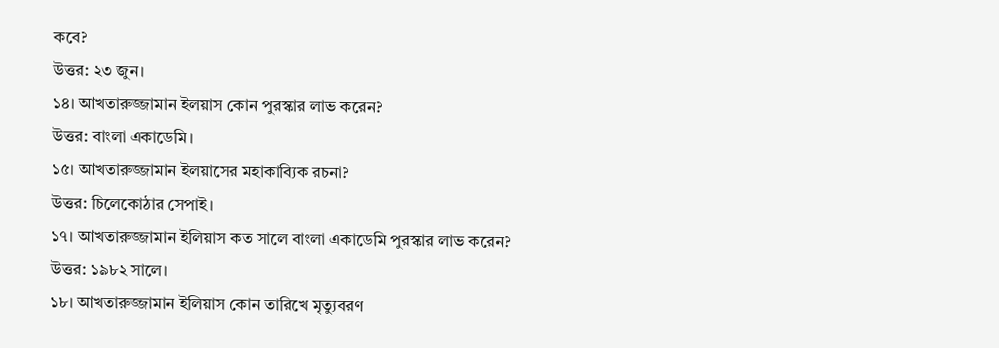কবে?
উত্তর: ২৩ জুন।
১৪। আখতারুজ্জামান ইলয়াস কোন পুরস্কার লাভ করেন?
উত্তর: বাংলা একাডেমি।
১৫। আখতারুজ্জামান ইলয়াসের মহাকাব্যিক রচনা?
উত্তর: চিলেকোঠার সেপাই।
১৭। আখতারুজ্জামান ইলিয়াস কত সালে বাংলা একাডেমি পুরস্কার লাভ করেন?
উত্তর: ১৯৮২ সালে।
১৮। আখতারুজ্জামান ইলিয়াস কোন তারিখে মৃত্যুবরণ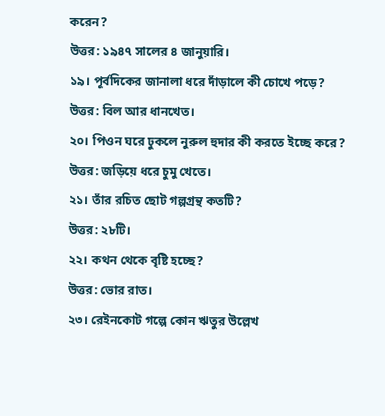করেন?
উত্তর: ১৯৪৭ সালের ৪ জানুয়ারি।
১৯। পূর্বদিকের জানালা ধরে দাঁড়ালে কী চোখে পড়ে?
উত্তর: বিল আর ধানখেত।
২০। পিওন ঘরে ঢুকলে নুরুল হুদার কী করতে ইচ্ছে করে?
উত্তর: জড়িয়ে ধরে চুমু খেতে।
২১। তাঁর রচিত ছোট গল্পগ্রন্থ কতটি?
উত্তর: ২৮টি।
২২। কথন থেকে বৃষ্টি হচ্ছে?
উত্তর: ভোর রাত।
২৩। রেইনকোট গল্পে কোন ঋতুর উল্লেখ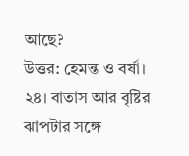আছে?
উত্তর: হেমন্ত ও বর্ষা।
২৪। বাতাস আর বৃষ্টির ঝাপটার সঙ্গে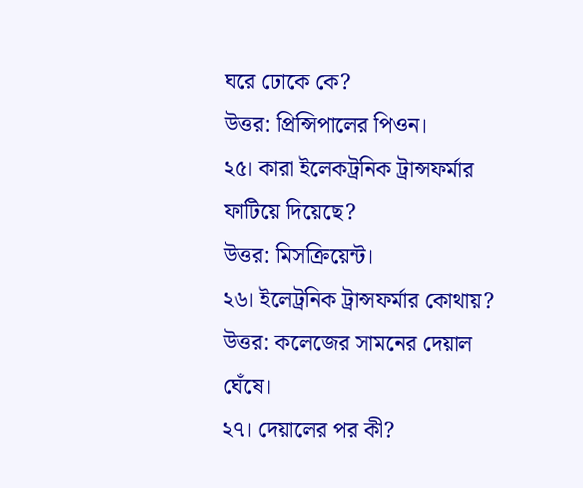ঘরে ঢোকে কে?
উত্তর: প্রিন্সিপালের পিওন।
২৫। কারা ইলেকট্রনিক ট্রান্সফর্মার ফাটিয়ে দিয়েছে?
উত্তর: মিসক্রিয়েন্ট।
২৬। ইলেট্রনিক ট্রান্সফর্মার কোথায়?
উত্তর: কলেজের সামনের দেয়াল ঘেঁষে।
২৭। দেয়ালের পর কী?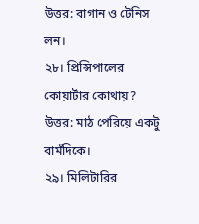উত্তর: বাগান ও টেনিস লন।
২৮। প্রিন্সিপালের কোয়ার্টার কোথায়?
উত্তর: মাঠ পেরিয়ে একটু বামঁদিকে।
২৯। মিলিটারির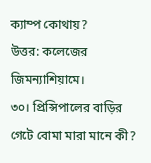ক্যাম্প কোথায়?
উত্তর: কলেজের জিমন্যাশিয়ামে।
৩০। প্রিন্সিপালের বাড়ির গেটে বোমা মারা মানে কী?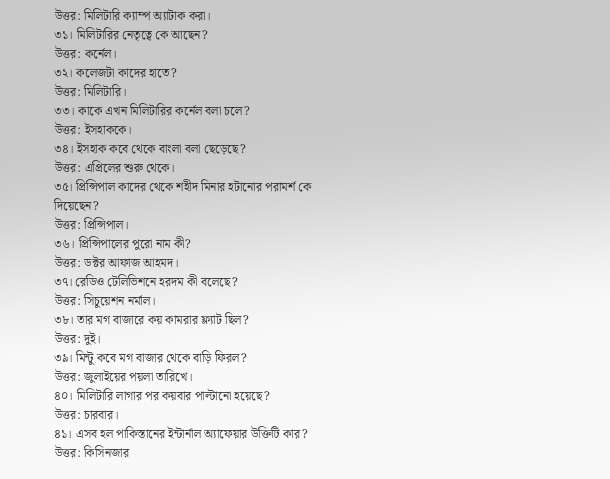উত্তর: মিলিটারি ক্যাম্প অ্যাটাক করা।
৩১। মিলিটারির নেতৃত্বে কে আছেন?
উত্তর: কর্নেল।
৩২। কলেজটা কাদের হাতে?
উত্তর: মিলিটারি।
৩৩। কাকে এখন মিলিটারির কর্নেল বলা চলে?
উত্তর: ইসহাককে।
৩৪। ইসহাক কবে থেকে বাংলা বলা ছেড়েছে?
উত্তর: এপ্রিলের শুরু থেকে।
৩৫। প্রিন্সিপাল কাদের থেকে শহীদ মিনার হটানোর পরামর্শ কে দিয়েছেন?
উত্তর: প্রিন্সিপাল।
৩৬। প্রিন্সিপালের পুরো নাম কী?
উত্তর: ডক্টর আফাজ আহমদ।
৩৭। রেডিও টেলিভিশনে হরদম কী বলেছে?
উত্তর: সিচুয়েশন নর্মাল।
৩৮। তার মগ বাজারে কয় কামরার ফ্ল্যাট ছিল?
উত্তর: দুই।
৩৯। মিন্টু কবে মগ বাজার থেকে বাড়ি ফিরল?
উত্তর: জুলাইয়ের পয়লা তারিখে।
৪০। মিলিটারি লাগার পর কয়বার পাল্টানো হয়েছে?
উত্তর: চারবার।
৪১। এসব হল পাকিস্তানের ইন্টার্নাল অ্যাফেয়ার উক্তিটি কার?
উত্তর: কিসিনজার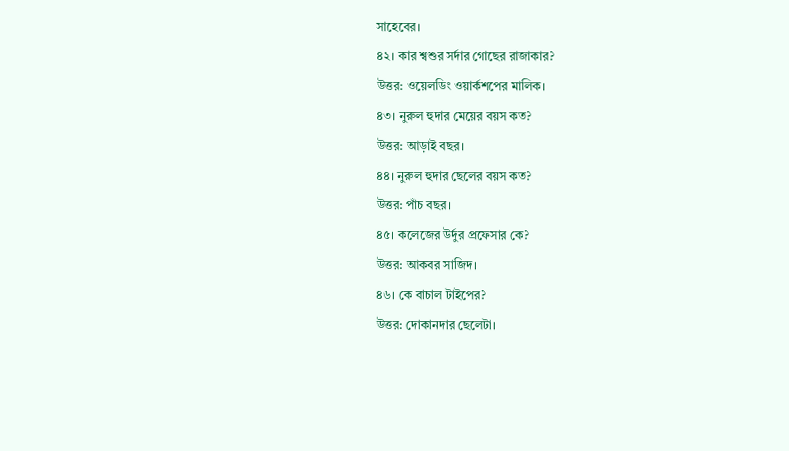সাহেবের।
৪২। কার শ্বশুর সর্দার গোছের রাজাকার?
উত্তর: ওয়েলডিং ওয়ার্কশপের মালিক।
৪৩। নুরুল হুদার মেয়ের বয়স কত?
উত্তর: আড়াই বছর।
৪৪। নুরুল হুদার ছেলের বয়স কত?
উত্তর: পাঁচ বছর।
৪৫। কলেজের উর্দুর প্রফেসার কে?
উত্তর: আকবর সাজিদ।
৪৬। কে বাচাল টাইপের?
উত্তর: দোকানদার ছেলেটা।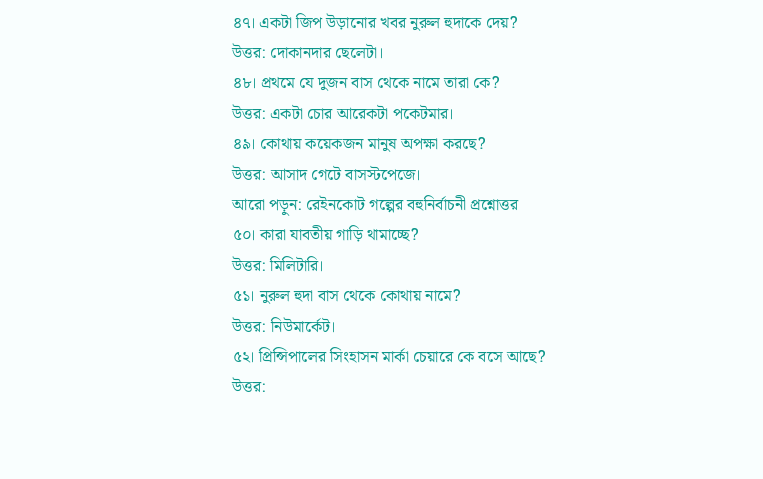৪৭। একটা জিপ উড়ানোর খবর নুরুল হুদাকে দেয়?
উত্তর: দোকানদার ছেলেটা।
৪৮। প্রথমে যে দুজন বাস থেকে নামে তারা কে?
উত্তর: একটা চোর আরেকটা পকেটমার।
৪৯। কোথায় কয়েকজন মানুষ অপক্ষা করছে?
উত্তর: আসাদ গেটে বাসস্টপেজে।
আরো পড়ুন: রেইনকোট গল্পের বহুনির্বাচনী প্রশ্নোত্তর
৫০। কারা যাবতীয় গাড়ি থামাচ্ছে?
উত্তর: মিলিটারি।
৫১। নুরুল হুদা বাস থেকে কোথায় নামে?
উত্তর: নিউমার্কেট।
৫২। প্রিন্সিপালের সিংহাসন মার্কা চেয়ারে কে বসে আছে?
উত্তর: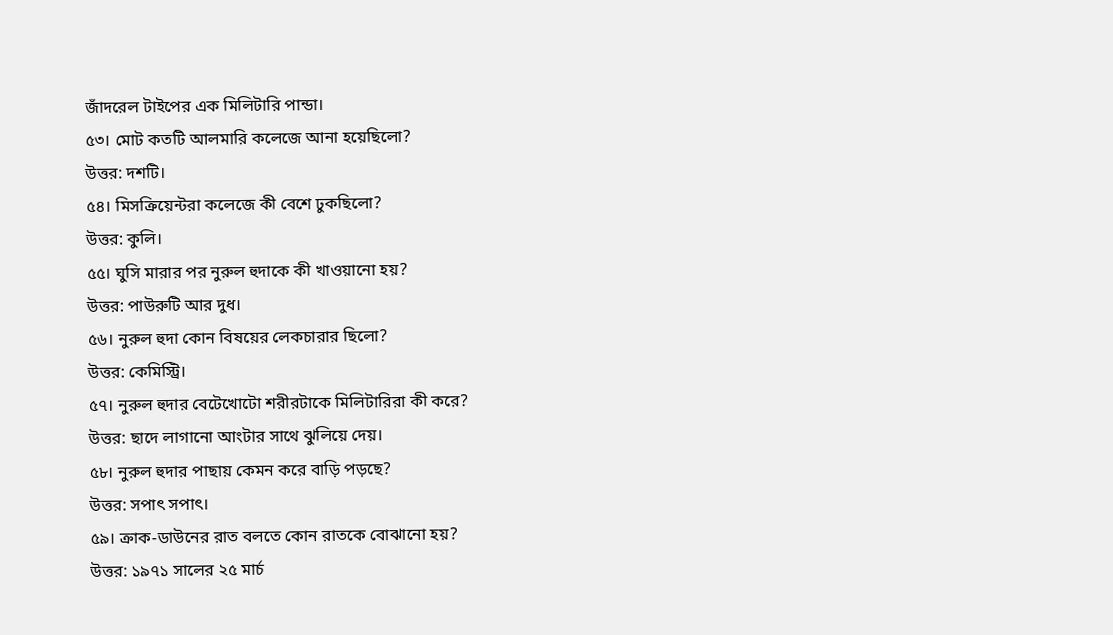জাঁদরেল টাইপের এক মিলিটারি পান্ডা।
৫৩। মোট কতটি আলমারি কলেজে আনা হয়েছিলো?
উত্তর: দশটি।
৫৪। মিসক্রিয়েন্টরা কলেজে কী বেশে ঢুকছিলো?
উত্তর: কুলি।
৫৫। ঘুসি মারার পর নুরুল হুদাকে কী খাওয়ানো হয়?
উত্তর: পাউরুটি আর দুধ।
৫৬। নুরুল হুদা কোন বিষয়ের লেকচারার ছিলো?
উত্তর: কেমিস্ট্রি।
৫৭। নুরুল হুদার বেটেখোটো শরীরটাকে মিলিটারিরা কী করে?
উত্তর: ছাদে লাগানো আংটার সাথে ঝুলিয়ে দেয়।
৫৮। নুরুল হুদার পাছায় কেমন করে বাড়ি পড়ছে?
উত্তর: সপাৎ সপাৎ।
৫৯। ক্রাক-ডাউনের রাত বলতে কোন রাতকে বোঝানো হয়?
উত্তর: ১৯৭১ সালের ২৫ মার্চ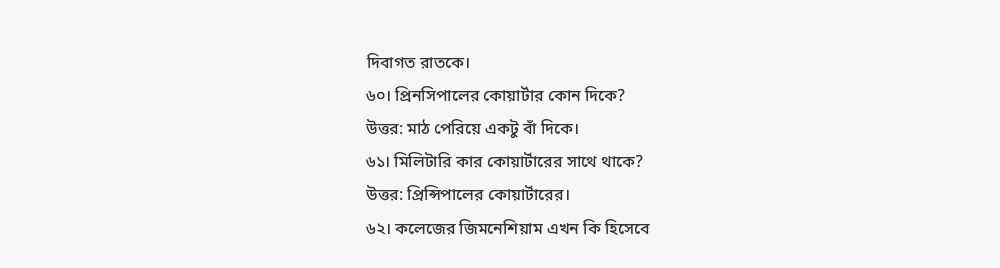দিবাগত রাতকে।
৬০। প্রিনসিপালের কোয়ার্টার কোন দিকে?
উত্তর: মাঠ পেরিয়ে একটু বাঁ দিকে।
৬১। মিলিটারি কার কোয়ার্টারের সাথে থাকে?
উত্তর: প্রিন্সিপালের কোয়ার্টারের।
৬২। কলেজের জিমনেশিয়াম এখন কি হিসেবে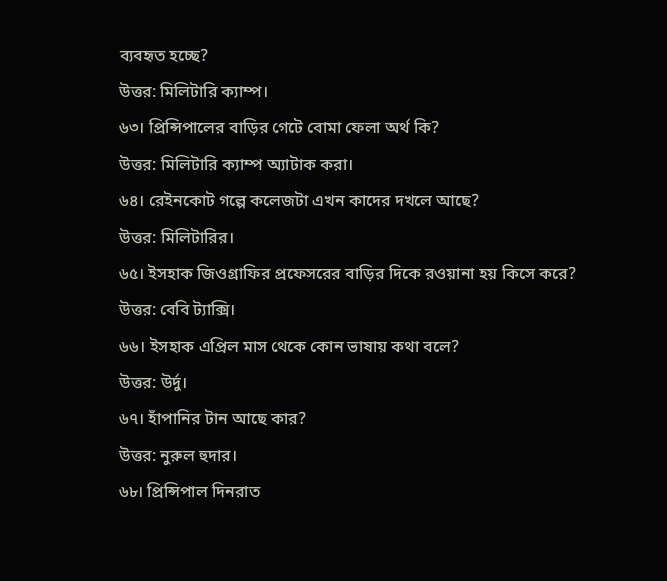ব্যবহৃত হচ্ছে?
উত্তর: মিলিটারি ক্যাম্প।
৬৩। প্রিন্সিপালের বাড়ির গেটে বোমা ফেলা অর্থ কি?
উত্তর: মিলিটারি ক্যাম্প অ্যাটাক করা।
৬৪। রেইনকোট গল্পে কলেজটা এখন কাদের দখলে আছে?
উত্তর: মিলিটারির।
৬৫। ইসহাক জিওগ্রাফির প্রফেসরের বাড়ির দিকে রওয়ানা হয় কিসে করে?
উত্তর: বেবি ট্যাক্সি।
৬৬। ইসহাক এপ্রিল মাস থেকে কোন ভাষায় কথা বলে?
উত্তর: উর্দু।
৬৭। হাঁপানির টান আছে কার?
উত্তর: নুরুল হুদার।
৬৮। প্রিন্সিপাল দিনরাত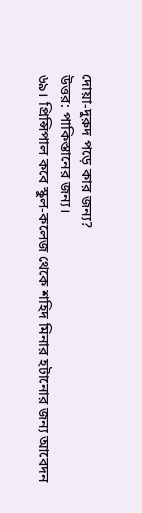দোয়া-দুরুদ পড়ে কার জন্য?
উত্তর: পাকিস্তানের জন্য।
৬৯। প্রিন্সিপাল কবে স্কুল-কলেজ থেকে শহিদ মিনার হটানোর জন্য আবেদন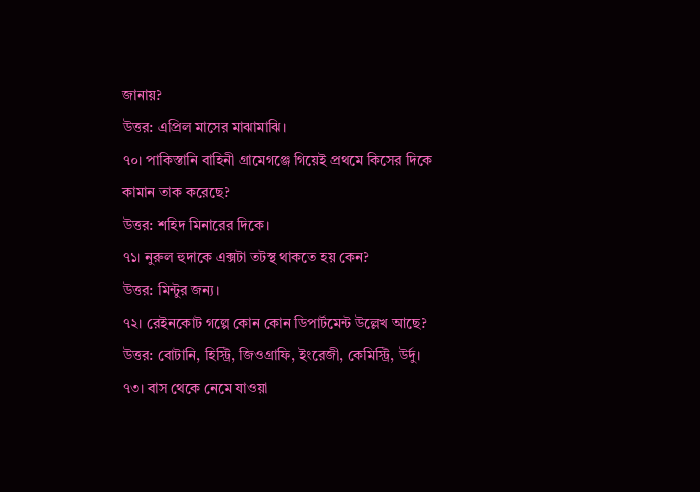জানায়?
উত্তর: এপ্রিল মাসের মাঝামাঝি।
৭০। পাকিস্তানি বাহিনী গ্রামেগঞ্জে গিয়েই প্রথমে কিসের দিকে কামান তাক করেছে?
উত্তর: শহিদ মিনারের দিকে।
৭১। নুরুল হুদাকে এক্সটা তটস্থ থাকতে হয় কেন?
উত্তর: মিন্টুর জন্য।
৭২। রেইনকোট গল্পে কোন কোন ডিপার্টমেন্ট উল্লেখ আছে?
উত্তর: বোটানি, হিস্ট্রি, জিওগ্রাফি, ইংরেজী, কেমিস্ট্রি, উর্দু।
৭৩। বাস থেকে নেমে যাওয়া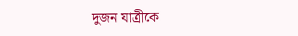দুজন যাত্রীকে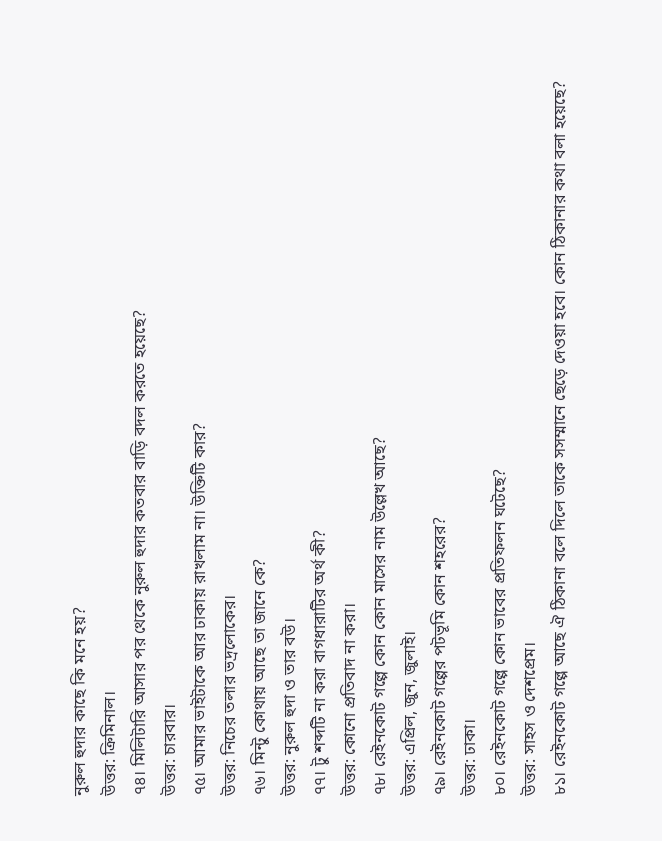নুরুল হুদার কাছে কি মনে হয়?
উত্তর: ক্রিমিনাল।
৭৪। মিলিটারি আসার পর থেকে নুরুল হুদার কতবার বাড়ি বদল করতে হয়েছে?
উত্তর: চারবার।
৭৫। আমার ভাইটাকে আর ঢাকায় রাখলাম না। উক্তিটি কার?
উত্তর: নিচের তলার ভদ্রলোকের।
৭৬। মিন্টু কোথায় আছে তা জানে কে?
উত্তর: নুরুল হুদা ও তার বউ।
৭৭। টু শব্দটি না করা বাগধারাটির অর্থ কী?
উত্তর: কোনো প্রতিবাদ না করা।
৭৮। রেইনকোট গল্পে কোন কোন মাসের নাম উল্লেখ আছে?
উত্তর: এপ্রিল, জুন, জুলাই।
৭৯। রেইনকোট গল্পের পটভূমি কোন শহরের?
উত্তর: ঢাকা।
৮০। রেইনকোট গল্পে কোন ভাবের প্রতিফলন ঘটেছে?
উত্তর: সাহস ও দেশপ্রেম।
৮১। রেইনকোট গল্পে আছে ঐ ঠিকানা বলে দিলে তাকে সসম্মানে ছেড়ে দেওয়া হবে। কোন ঠিকানার কথা বলা হয়েছে?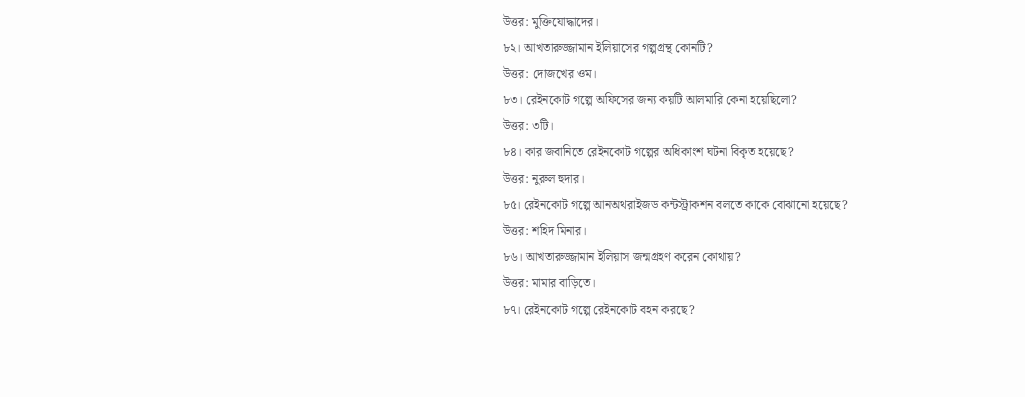উত্তর: মুক্তিযোদ্ধাদের।
৮২। আখতারুজ্জামান ইলিয়াসের গল্পগ্রন্থ কোনটি?
উত্তর: দোজখের ওম।
৮৩। রেইনকোট গল্পে অফিসের জন্য কয়টি আলমারি কেনা হয়েছিলো?
উত্তর: ৩টি।
৮৪। কার জবানিতে রেইনকোট গল্পের অধিকাংশ ঘটনা বিকৃত হয়েছে?
উত্তর: নুরুল হুদার।
৮৫। রেইনকোট গল্পে আনঅথরাইজড কন্টস্ট্রাকশন বলতে কাকে বোঝানো হয়েছে?
উত্তর: শহিদ মিনার।
৮৬। আখতারুজ্জামান ইলিয়াস জন্মগ্রহণ করেন কোথায়?
উত্তর: মামার বাড়িতে।
৮৭। রেইনকোট গল্পে রেইনকোট বহন করছে?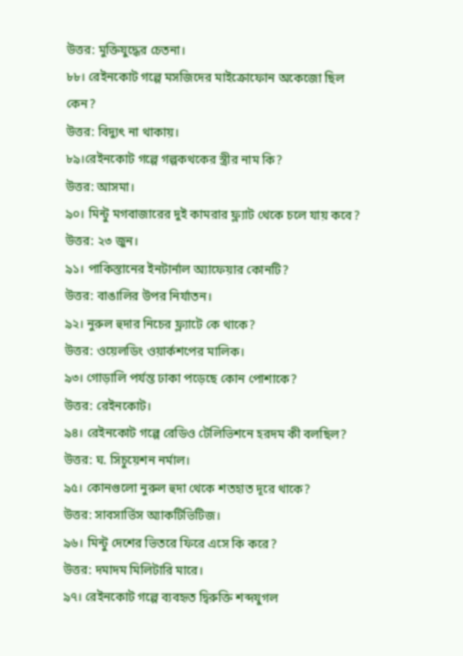উত্তর: মুক্তিযুদ্ধের চেতনা।
৮৮। রেইনকোট গল্পে মসজিদের মাইক্রোফোন অকেজো ছিল কেন?
উত্তর: বিদ্যুৎ না থাকায়।
৮৯।রেইনকোট গল্পে গল্পকথকের স্ত্রীর নাম কি?
উত্তর: আসমা।
৯০। মিন্টু মগবাজারের দুই কামরার ফ্ল্যাট থেকে চলে যায় কবে?
উত্তর: ২৩ জুন।
৯১। পাকিস্তানের ইনটার্নাল অ্যাফেয়ার কোনটি?
উত্তর: বাঙালির উপর নির্যাতন।
৯২। নুরুল হুদার নিচের ফ্ল্যাটে কে থাকে?
উত্তর: ওয়েলডিং ওয়ার্কশপের মালিক।
৯৩। গোড়ালি পর্যন্ত ঢাকা পড়েছে কোন পোশাকে?
উত্তর: রেইনকোট।
৯৪। রেইনকোট গল্পে রেডিও টেলিভিশনে হরদম কী বলছিল?
উত্তর: ঘ. সিচুয়েশন নর্মাল।
৯৫। কোনগুলো নুরুল হুদা থেকে শতহাত দূরে থাকে?
উত্তর: সাবসার্ভিস অ্যাকটিভিটিজ।
৯৬। মিন্টু দেশের ভিতরে ফিরে এসে কি করে?
উত্তর: দমাদম মিলিটারি মারে।
৯৭। রেইনকোট গল্পে ব্যবহৃত দ্বিরুক্তি শব্দযুগল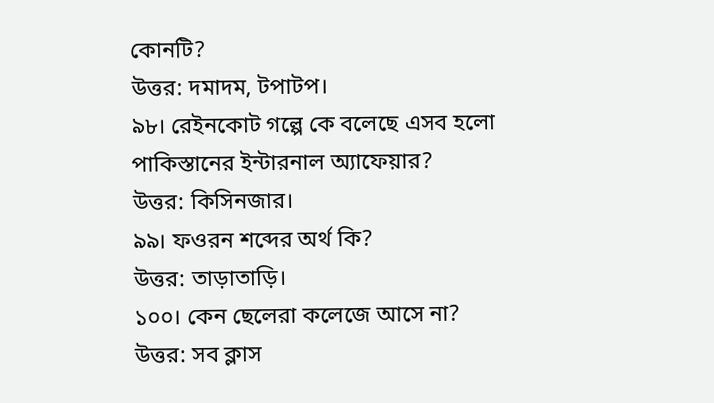কোনটি?
উত্তর: দমাদম, টপাটপ।
৯৮। রেইনকোট গল্পে কে বলেছে এসব হলো পাকিস্তানের ইন্টারনাল অ্যাফেয়ার?
উত্তর: কিসিনজার।
৯৯। ফওরন শব্দের অর্থ কি?
উত্তর: তাড়াতাড়ি।
১০০। কেন ছেলেরা কলেজে আসে না?
উত্তর: সব ক্লাস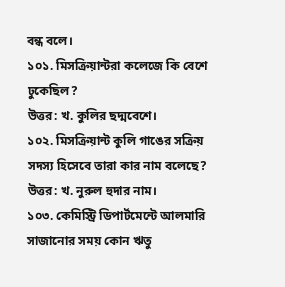বন্ধ বলে।
১০১. মিসক্রিয়ান্টরা কলেজে কি বেশে ঢুকেছিল?
উত্তর: খ. কুলির ছদ্মবেশে।
১০২. মিসক্রিয়ান্ট কুলি গাঙের সক্রিয় সদস্য হিসেবে তারা কার নাম বলেছে?
উত্তর: খ. নুরুল হুদার নাম।
১০৩. কেমিস্ট্রি ডিপার্টমেন্টে আলমারি সাজানোর সময় কোন ঋতু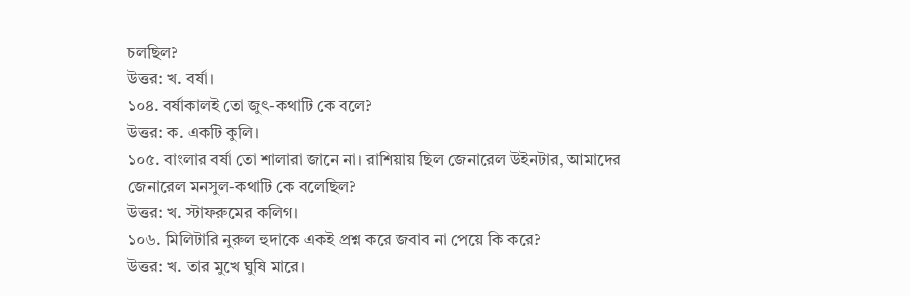চলছিল?
উত্তর: খ. বর্ষা।
১০৪. বর্ষাকালই তো জুৎ-কথাটি কে বলে?
উত্তর: ক. একটি কুলি।
১০৫. বাংলার বর্ষা তো শালারা জানে না। রাশিয়ায় ছিল জেনারেল উইনটার, আমাদের জেনারেল মনসুল-কথাটি কে বলেছিল?
উত্তর: খ. স্টাফরুমের কলিগ।
১০৬. মিলিটারি নুরুল হুদাকে একই প্রশ্ন করে জবাব না পেয়ে কি করে?
উত্তর: খ. তার মুখে ঘুষি মারে।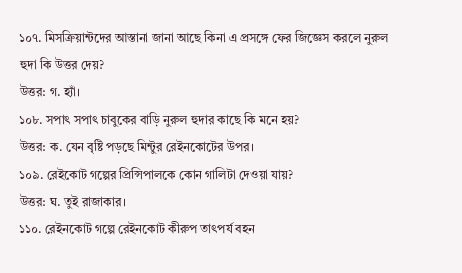১০৭. মিসক্রিয়ান্টদের আস্তানা জানা আছে কিনা এ প্রসঙ্গে ফের জিজ্ঞেস করলে নুরুল হুদা কি উত্তর দেয়?
উত্তর: গ. হ্যাঁ।
১০৮. সপাৎ সপাৎ চাবুকের বাড়ি নুরুল হুদার কাছে কি মনে হয়?
উত্তর: ক. যেন বৃষ্টি পড়ছে মিন্টুর রেইনকোটের উপর।
১০৯. রেইকোট গল্পের প্রিন্সিপালকে কোন গালিটা দেওয়া যায়?
উত্তর: ঘ. তুই রাজাকার।
১১০. রেইনকোট গল্পে রেইনকোট কীরুপ তাৎপর্য বহন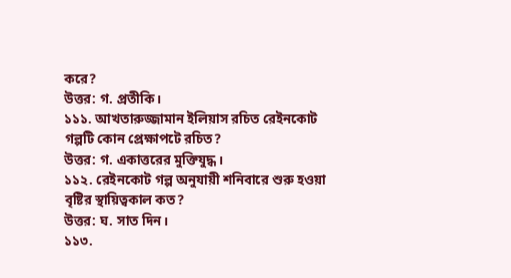করে?
উত্তর: গ. প্রতীকি।
১১১. আখতারুজ্জামান ইলিয়াস রচিত রেইনকোট গল্পটি কোন প্রেক্ষাপটে রচিত?
উত্তর: গ. একাত্তরের মুক্তিযুদ্ধ।
১১২. রেইনকোট গল্প অনুযায়ী শনিবারে শুরু হওয়া বৃষ্টির স্থায়িত্বকাল কত?
উত্তর: ঘ. সাত দিন।
১১৩.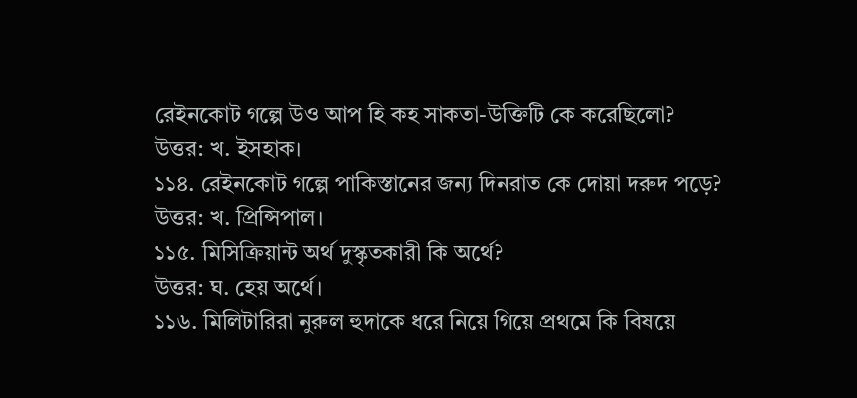রেইনকোট গল্পে উও আপ হি কহ সাকতা-উক্তিটি কে করেছিলো?
উত্তর: খ. ইসহাক।
১১৪. রেইনকোট গল্পে পাকিস্তানের জন্য দিনরাত কে দোয়া দরুদ পড়ে?
উত্তর: খ. প্রিন্সিপাল।
১১৫. মিসিক্রিয়ান্ট অর্থ দুস্কৃতকারী কি অর্থে?
উত্তর: ঘ. হেয় অর্থে।
১১৬. মিলিটারিরা নুরুল হুদাকে ধরে নিয়ে গিয়ে প্রথমে কি বিষয়ে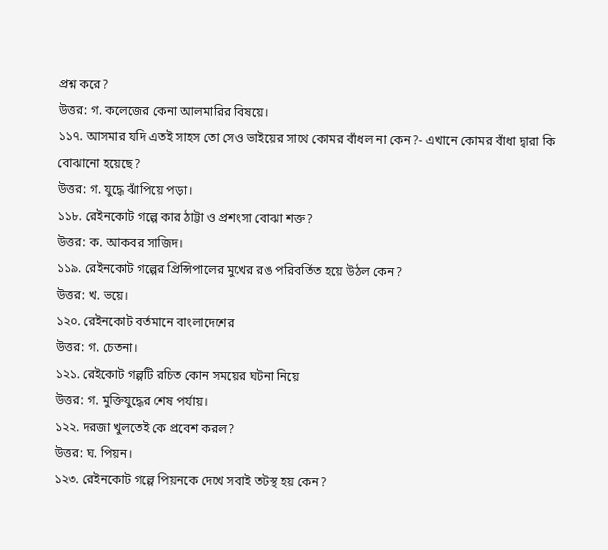প্রশ্ন করে?
উত্তর: গ. কলেজের কেনা আলমারির বিষয়ে।
১১৭. আসমার যদি এতই সাহস তো সেও ভাইয়ের সাথে কোমর বাঁধল না কেন?- এখানে কোমর বাঁধা দ্বারা কি বোঝানো হয়েছে?
উত্তর: গ. যুদ্ধে ঝাঁপিয়ে পড়া।
১১৮. রেইনকোট গল্পে কার ঠাট্টা ও প্রশংসা বোঝা শক্ত?
উত্তর: ক. আকবর সাজিদ।
১১৯. রেইনকোট গল্পের প্রিন্সিপালের মুখের রঙ পরিবর্তিত হয়ে উঠল কেন?
উত্তর: খ. ভয়ে।
১২০. রেইনকোট বর্তমানে বাংলাদেশের
উত্তর: গ. চেতনা।
১২১. রেইকোট গল্পটি রচিত কোন সময়ের ঘটনা নিয়ে
উত্তর: গ. মুক্তিযুদ্ধের শেষ পর্যায়।
১২২. দরজা খুলতেই কে প্রবেশ করল?
উত্তর: ঘ. পিয়ন।
১২৩. রেইনকোট গল্পে পিয়নকে দেখে সবাই তটস্থ হয় কেন?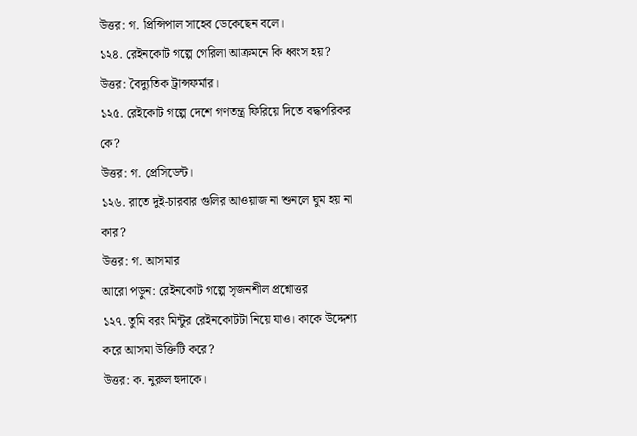উত্তর: গ. প্রিন্সিপাল সাহেব ডেকেছেন বলে।
১২৪. রেইনকোট গল্পে গেরিলা আক্রমনে কি ধ্বংস হয়?
উত্তর: বৈদ্যুতিক ট্রান্সফর্মার।
১২৫. রেইকোট গল্পে দেশে গণতন্ত্র ফিরিয়ে দিতে বদ্ধপরিকর কে?
উত্তর: গ. প্রেসিডেন্ট।
১২৬. রাতে দুই-চারবার গুলির আওয়াজ না শুনলে ঘুম হয় না কার?
উত্তর: গ. আসমার
আরো পড়ুন: রেইনকোট গল্পে সৃজনশীল প্রশ্নোত্তর
১২৭. তুমি বরং মিন্টুর রেইনকোটটা নিয়ে যাও। কাকে উদ্দেশ্য করে আসমা উক্তিটি করে?
উত্তর: ক. নুরুল হুদাকে।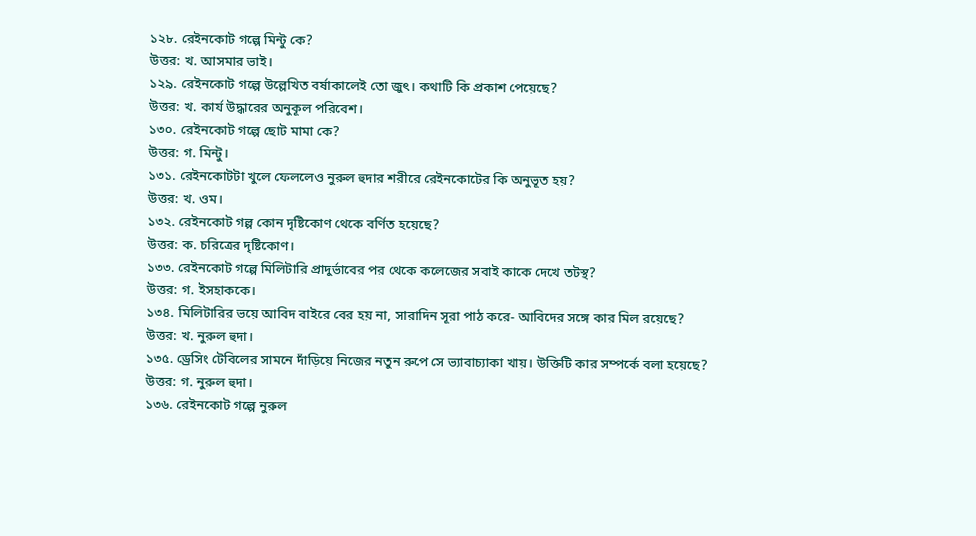১২৮. রেইনকোট গল্পে মিন্টু কে?
উত্তর: খ. আসমার ভাই।
১২৯. রেইনকোট গল্পে উল্লেখিত বর্ষাকালেই তো জুৎ। কথাটি কি প্রকাশ পেয়েছে?
উত্তর: খ. কার্য উদ্ধারের অনুকূল পরিবেশ।
১৩০. রেইনকোট গল্পে ছোট মামা কে?
উত্তর: গ. মিন্টু।
১৩১. রেইনকোটটা খুলে ফেললেও নুরুল হুদার শরীরে রেইনকোটের কি অনুভূত হয়?
উত্তর: খ. ওম।
১৩২. রেইনকোট গল্প কোন দৃষ্টিকোণ থেকে বর্ণিত হয়েছে?
উত্তর: ক. চরিত্রের দৃষ্টিকোণ।
১৩৩. রেইনকোট গল্পে মিলিটারি প্রাদুর্ভাবের পর থেকে কলেজের সবাই কাকে দেখে তটস্থ?
উত্তর: গ. ইসহাককে।
১৩৪. মিলিটারির ভয়ে আবিদ বাইরে বের হয় না, সারাদিন সূরা পাঠ করে- আবিদের সঙ্গে কার মিল রয়েছে?
উত্তর: খ. নুরুল হুদা।
১৩৫. ড্রেসিং টেবিলের সামনে দাঁড়িয়ে নিজের নতুন রুপে সে ভ্যাবাচ্যাকা খায়। উক্তিটি কার সম্পর্কে বলা হয়েছে?
উত্তর: গ. নুরুল হুদা।
১৩৬. রেইনকোট গল্পে নুরুল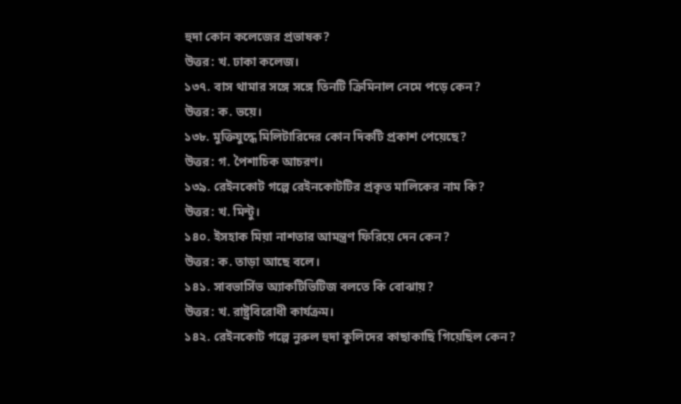হুদা কোন কলেজের প্রভাষক?
উত্তর: খ. ঢাকা কলেজ।
১৩৭. বাস থামার সঙ্গে সঙ্গে তিনটি ক্রিমিনাল নেমে পড়ে কেন?
উত্তর: ক. ভয়ে।
১৩৮. মুক্তিযুদ্ধে মিলিটারিদের কোন দিকটি প্রকাশ পেয়েছে?
উত্তর: গ. পৈশাচিক আচরণ।
১৩৯. রেইনকোট গল্পে রেইনকোটটির প্রকৃত মালিকের নাম কি?
উত্তর: খ. মিন্টু।
১৪০. ইসহাক মিয়া নাশতার আমন্ত্রণ ফিরিয়ে দেন কেন?
উত্তর: ক. তাড়া আছে বলে।
১৪১. সাবভার্সিভ অ্যাকটিভিটিজ বলতে কি বোঝায়?
উত্তর: খ. রাষ্ট্রবিরোধী কার্যক্রম।
১৪২. রেইনকোট গল্পে নুরুল হুদা কুলিদের কাছাকাছি গিয়েছিল কেন?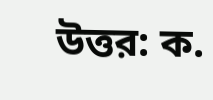উত্তর: ক.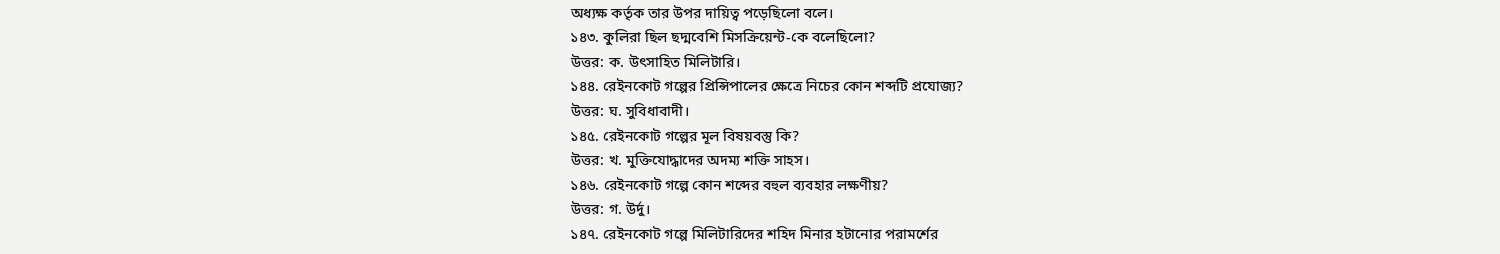অধ্যক্ষ কর্তৃক তার উপর দায়িত্ব পড়েছিলো বলে।
১৪৩. কুলিরা ছিল ছদ্মবেশি মিসক্রিয়েন্ট-কে বলেছিলো?
উত্তর: ক. উৎসাহিত মিলিটারি।
১৪৪. রেইনকোট গল্পের প্রিন্সিপালের ক্ষেত্রে নিচের কোন শব্দটি প্রযোজ্য?
উত্তর: ঘ. সুবিধাবাদী।
১৪৫. রেইনকোট গল্পের মূল বিষয়বস্তু কি?
উত্তর: খ. মুক্তিযোদ্ধাদের অদম্য শক্তি সাহস।
১৪৬. রেইনকোট গল্পে কোন শব্দের বহুল ব্যবহার লক্ষণীয়?
উত্তর: গ. উর্দু।
১৪৭. রেইনকোট গল্পে মিলিটারিদের শহিদ মিনার হটানোর পরামর্শের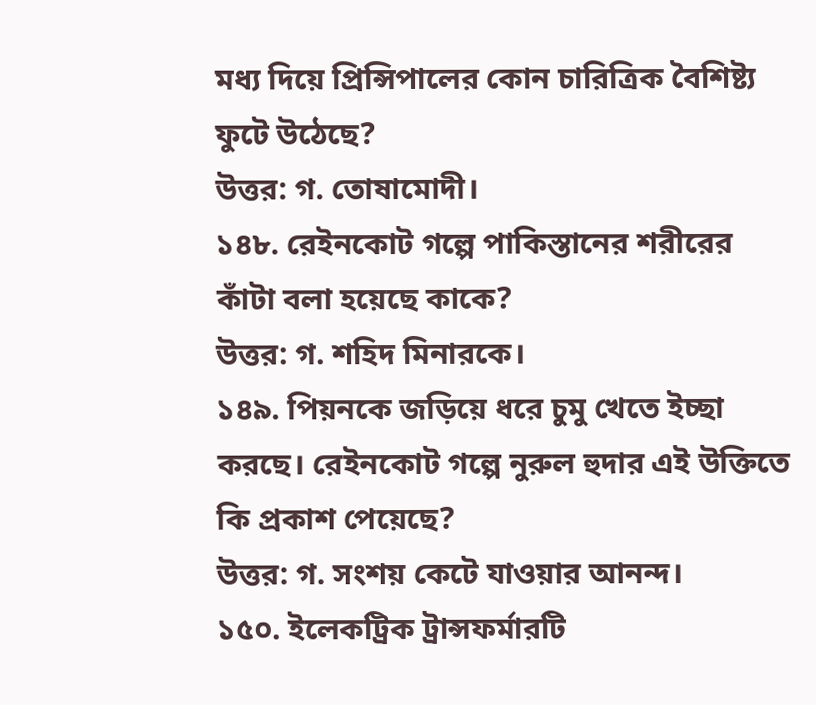মধ্য দিয়ে প্রিন্সিপালের কোন চারিত্রিক বৈশিষ্ট্য ফুটে উঠেছে?
উত্তর: গ. তোষামোদী।
১৪৮. রেইনকোট গল্পে পাকিস্তানের শরীরের কাঁটা বলা হয়েছে কাকে?
উত্তর: গ. শহিদ মিনারকে।
১৪৯. পিয়নকে জড়িয়ে ধরে চুমু খেতে ইচ্ছা করছে। রেইনকোট গল্পে নুরুল হুদার এই উক্তিতে কি প্রকাশ পেয়েছে?
উত্তর: গ. সংশয় কেটে যাওয়ার আনন্দ।
১৫০. ইলেকট্রিক ট্রান্সফর্মারটি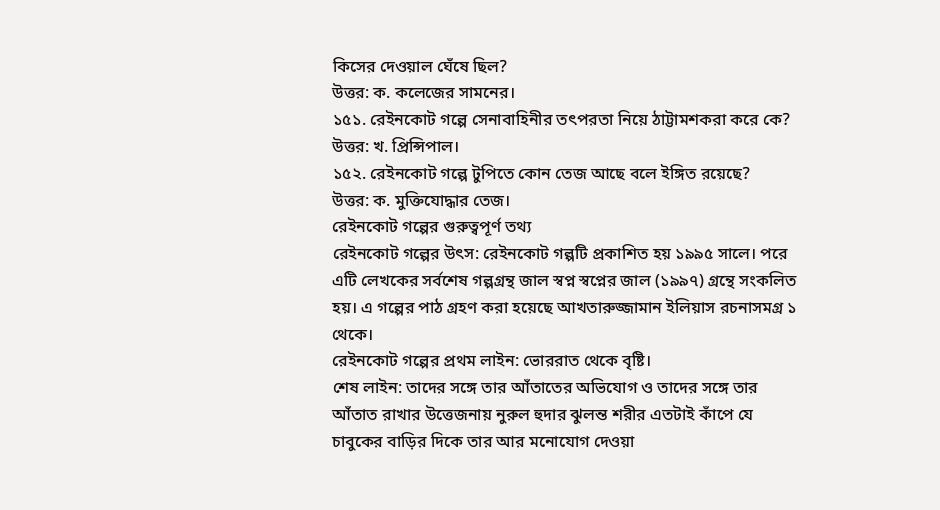কিসের দেওয়াল ঘেঁষে ছিল?
উত্তর: ক. কলেজের সামনের।
১৫১. রেইনকোট গল্পে সেনাবাহিনীর তৎপরতা নিয়ে ঠাট্টামশকরা করে কে?
উত্তর: খ. প্রিন্সিপাল।
১৫২. রেইনকোট গল্পে টুপিতে কোন তেজ আছে বলে ইঙ্গিত রয়েছে?
উত্তর: ক. মুক্তিযোদ্ধার তেজ।
রেইনকোট গল্পের গুরুত্বপূর্ণ তথ্য
রেইনকোট গল্পের উৎস: রেইনকোট গল্পটি প্রকাশিত হয় ১৯৯৫ সালে। পরে এটি লেখকের সর্বশেষ গল্পগ্রন্থ জাল স্বপ্ন স্বপ্নের জাল (১৯৯৭) গ্রন্থে সংকলিত হয়। এ গল্পের পাঠ গ্রহণ করা হয়েছে আখতারুজ্জামান ইলিয়াস রচনাসমগ্র ১ থেকে।
রেইনকোট গল্পের প্রথম লাইন: ভোররাত থেকে বৃষ্টি।
শেষ লাইন: তাদের সঙ্গে তার আঁতাতের অভিযোগ ও তাদের সঙ্গে তার আঁতাত রাখার উত্তেজনায় নুরুল হুদার ঝুলন্ত শরীর এতটাই কাঁপে যে চাবুকের বাড়ির দিকে তার আর মনোযোগ দেওয়া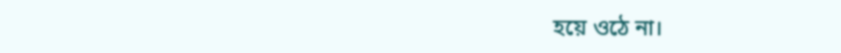হয়ে ওঠে না।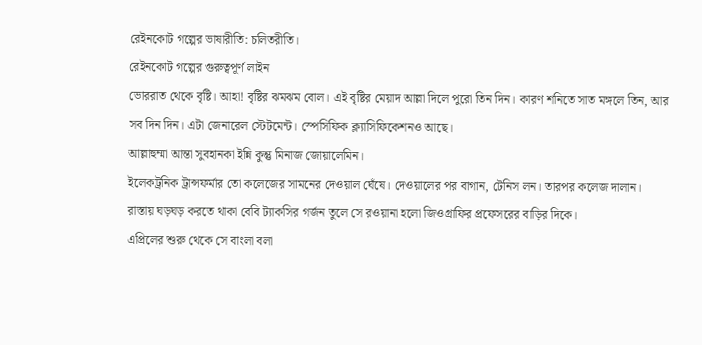রেইনকোট গল্পের ভাষারীতি: চলিতরীতি।
রেইনকোট গল্পের গুরুত্বপূর্ণ লাইন
ভোররাত থেকে বৃষ্টি। আহা! বৃষ্টির ঝমঝম বোল। এই বৃষ্টির মেয়াদ আল্লা দিলে পুরো তিন দিন। কারণ শনিতে সাত মঙ্গলে তিন, আর সব দিন দিন। এটা জেনারেল স্টেটমেন্ট। স্পেসিফিক ক্ল্যাসিফিকেশনও আছে।
আল্লাহুম্মা আন্তা সুবহানকা ইন্নি কুন্তু মিনাজ জোয়ালেমিন।
ইলেকট্রনিক ট্রান্সফর্মার তো কলেজের সামনের দেওয়াল ঘেঁষে। দেওয়ালের পর বাগান, টেনিস লন। তারপর কলেজ দালান।
রাস্তায় ঘড়ঘড় করতে থাকা বেবি ট্যাকসির গর্জন তুলে সে রওয়ানা হলো জিওগ্রাফির প্রফেসরের বাড়ির দিকে।
এপ্রিলের শুরু থেকে সে বাংলা বলা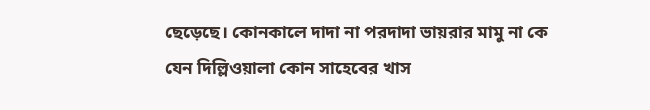ছেড়েছে। কোনকালে দাদা না পরদাদা ভায়রার মামু না কে যেন দিল্লিওয়ালা কোন সাহেবের খাস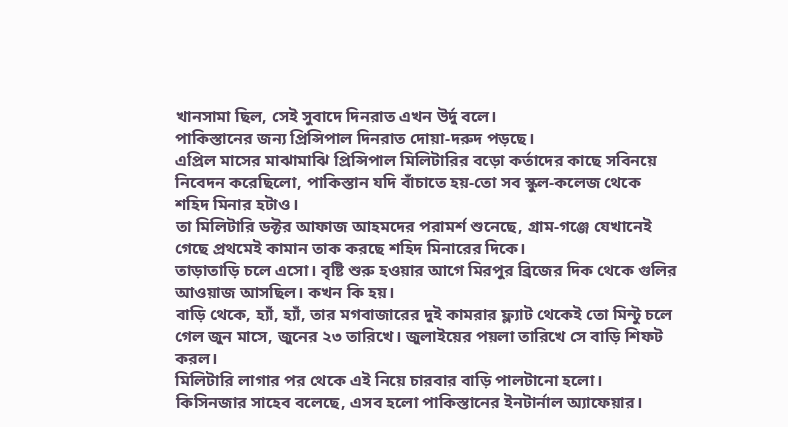খানসামা ছিল, সেই সুবাদে দিনরাত এখন উর্দু বলে।
পাকিস্তানের জন্য প্রিন্সিপাল দিনরাত দোয়া-দরুদ পড়ছে।
এপ্রিল মাসের মাঝামাঝি প্রিন্সিপাল মিলিটারির বড়ো কর্তাদের কাছে সবিনয়ে নিবেদন করেছিলো, পাকিস্তান যদি বাঁচাতে হয়-তো সব স্কুল-কলেজ থেকে শহিদ মিনার হটাও।
তা মিলিটারি ডক্টর আফাজ আহমদের পরামর্শ শুনেছে, গ্রাম-গঞ্জে যেখানেই গেছে প্রথমেই কামান তাক করছে শহিদ মিনারের দিকে।
তাড়াতাড়ি চলে এসো। বৃষ্টি শুরু হওয়ার আগে মিরপুর ব্রিজের দিক থেকে গুলির আওয়াজ আসছিল। কখন কি হয়।
বাড়ি থেকে, হ্যাঁ, হ্যাঁ, তার মগবাজারের দুই কামরার ফ্ল্যাট থেকেই তো মিন্টু চলে গেল জুন মাসে, জুনের ২৩ তারিখে। জুলাইয়ের পয়লা তারিখে সে বাড়ি শিফট করল।
মিলিটারি লাগার পর থেকে এই নিয়ে চারবার বাড়ি পালটানো হলো।
কিসিনজার সাহেব বলেছে, এসব হলো পাকিস্তানের ইনটার্নাল অ্যাফেয়ার।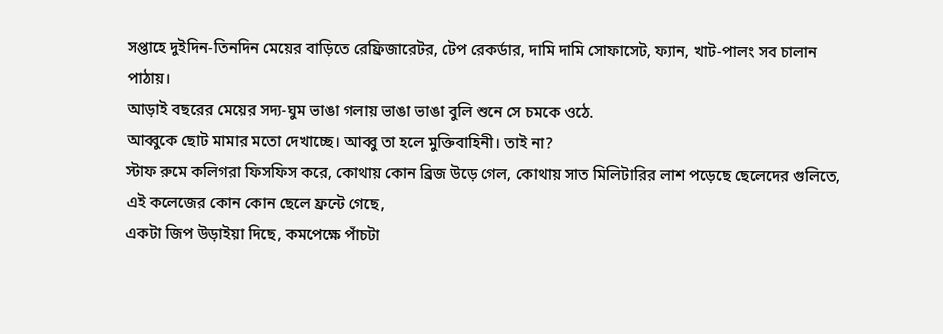সপ্তাহে দুইদিন-তিনদিন মেয়ের বাড়িতে রেফ্রিজারেটর, টেপ রেকর্ডার, দামি দামি সোফাসেট, ফ্যান, খাট-পালং সব চালান পাঠায়।
আড়াই বছরের মেয়ের সদ্য-ঘুম ভাঙা গলায় ভাঙা ভাঙা বুলি শুনে সে চমকে ওঠে.
আব্বুকে ছোট মামার মতো দেখাচ্ছে। আব্বু তা হলে মুক্তিবাহিনী। তাই না?
স্টাফ রুমে কলিগরা ফিসফিস করে, কোথায় কোন ব্রিজ উড়ে গেল, কোথায় সাত মিলিটারির লাশ পড়েছে ছেলেদের গুলিতে, এই কলেজের কোন কোন ছেলে ফ্রন্টে গেছে,
একটা জিপ উড়াইয়া দিছে, কমপেক্ষে পাঁচটা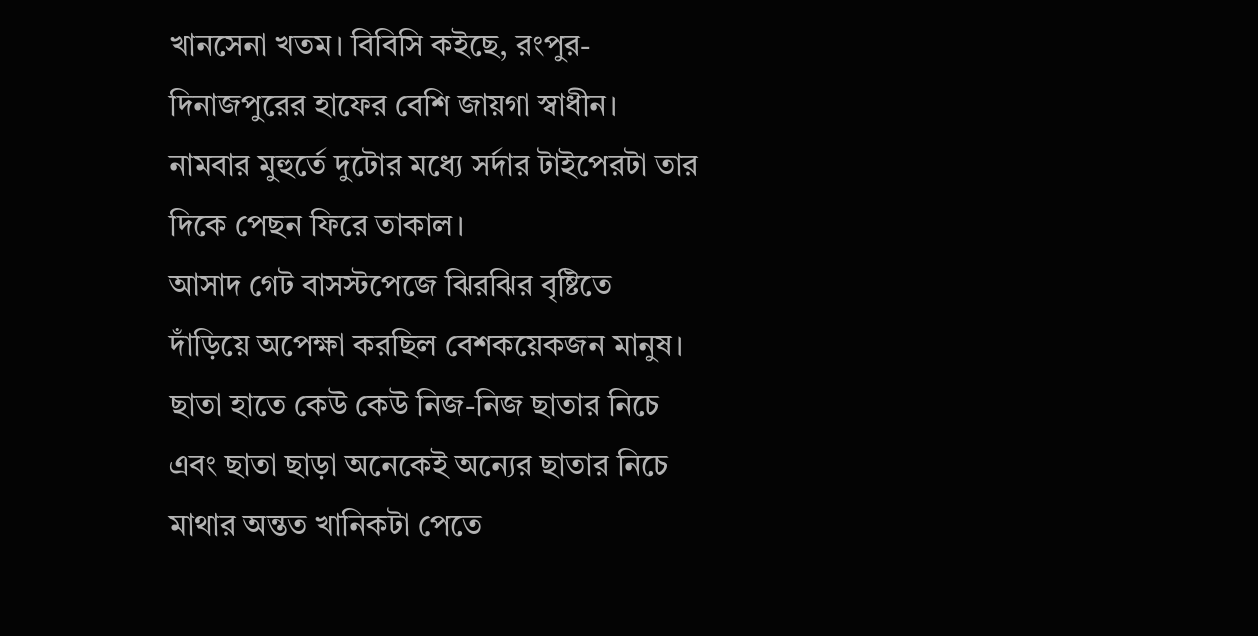খানসেনা খতম। বিবিসি কইছে, রংপুর-দিনাজপুরের হাফের বেশি জায়গা স্বাধীন।
নামবার মুহুর্তে দুটোর মধ্যে সর্দার টাইপেরটা তার দিকে পেছন ফিরে তাকাল।
আসাদ গেট বাসস্টপেজে ঝিরঝির বৃষ্টিতে দাঁড়িয়ে অপেক্ষা করছিল বেশকয়েকজন মানুষ।
ছাতা হাতে কেউ কেউ নিজ-নিজ ছাতার নিচে এবং ছাতা ছাড়া অনেকেই অন্যের ছাতার নিচে মাথার অন্তত খানিকটা পেতে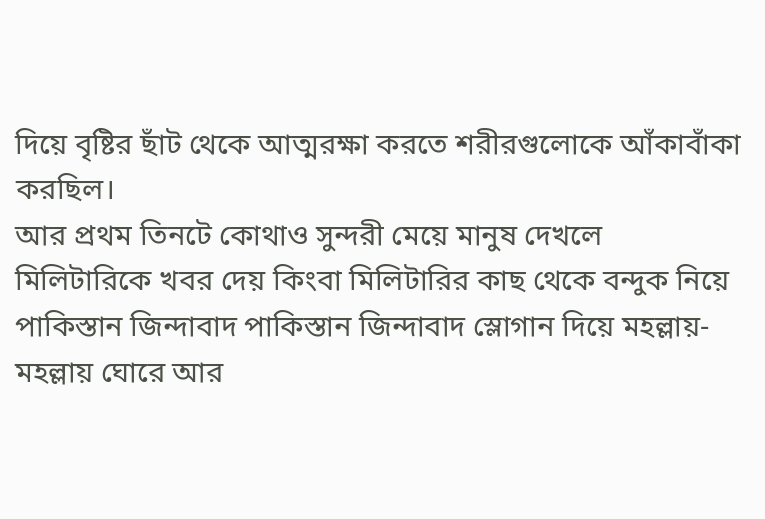দিয়ে বৃষ্টির ছাঁট থেকে আত্মরক্ষা করতে শরীরগুলোকে আঁকাবাঁকা করছিল।
আর প্রথম তিনটে কোথাও সুন্দরী মেয়ে মানুষ দেখলে মিলিটারিকে খবর দেয় কিংবা মিলিটারির কাছ থেকে বন্দুক নিয়ে পাকিস্তান জিন্দাবাদ পাকিস্তান জিন্দাবাদ স্লোগান দিয়ে মহল্লায়-মহল্লায় ঘোরে আর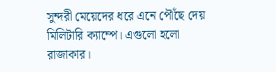সুন্দরী মেয়েদের ধরে এনে পৌঁছে দেয় মিলিটারি ক্যাম্পে। এগুলো হলো রাজাকার।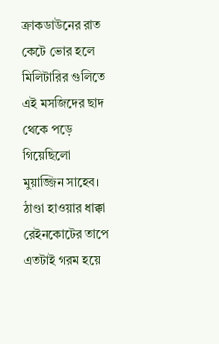ক্রাকডাউনের রাত কেটে ভোর হলে মিলিটারির গুলিতে এই মসজিদের ছাদ থেকে পড়ে গিয়েছিলো মুয়াজ্জিন সাহেব।
ঠাণ্ডা হাওয়ার ধাক্কা রেইনকোটের তাপে এতটাই গরম হয়ে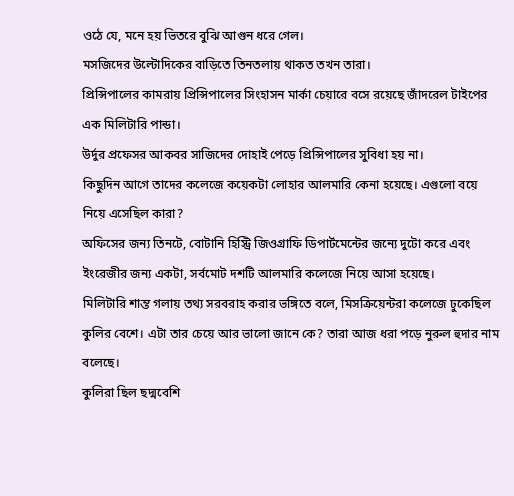ওঠে যে, মনে হয় ভিতরে বুঝি আগুন ধরে গেল।
মসজিদের উল্টোদিকের বাড়িতে তিনতলায় থাকত তখন তারা।
প্রিন্সিপালের কামরায় প্রিন্সিপালের সিংহাসন মার্কা চেয়ারে বসে রয়েছে জাঁদরেল টাইপের এক মিলিটারি পান্ডা।
উর্দুর প্রফেসর আকবর সাজিদের দোহাই পেড়ে প্রিন্সিপালের সুবিধা হয় না।
কিছুদিন আগে তাদের কলেজে কয়েকটা লোহার আলমারি কেনা হয়েছে। এগুলো বয়ে নিয়ে এসেছিল কারা?
অফিসের জন্য তিনটে, বোটানি হিস্ট্রি জিওগ্রাফি ডিপার্টমেন্টের জন্যে দুটো করে এবং ইংরেজীর জন্য একটা, সর্বমোট দশটি আলমারি কলেজে নিয়ে আসা হয়েছে।
মিলিটারি শান্ত গলায় তথ্য সরবরাহ করার ভঙ্গিতে বলে, মিসক্রিয়েন্টরা কলেজে ঢুকেছিল কুলির বেশে। এটা তার চেয়ে আর ভালো জানে কে? তারা আজ ধরা পড়ে নুরুল হুদার নাম বলেছে।
কুলিরা ছিল ছদ্মবেশি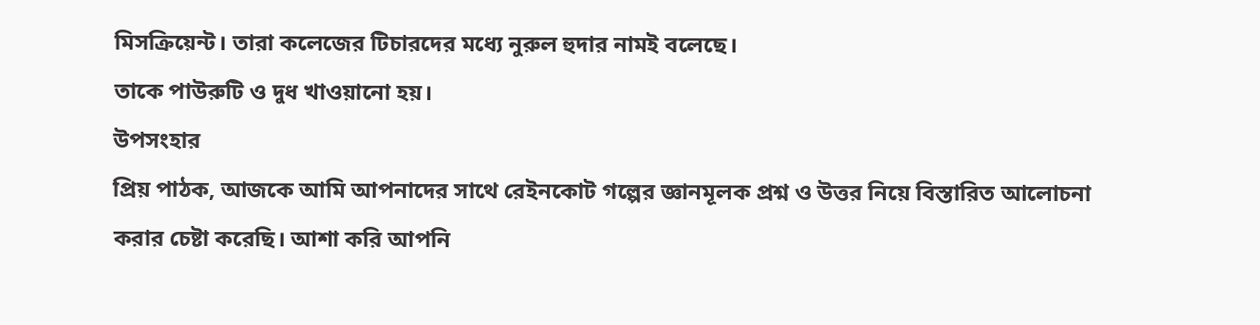মিসক্রিয়েন্ট। তারা কলেজের টিচারদের মধ্যে নুরুল হুদার নামই বলেছে।
তাকে পাউরুটি ও দুধ খাওয়ানো হয়।
উপসংহার
প্রিয় পাঠক, আজকে আমি আপনাদের সাথে রেইনকোট গল্পের জ্ঞানমূলক প্রশ্ন ও উত্তর নিয়ে বিস্তারিত আলোচনা করার চেষ্টা করেছি। আশা করি আপনি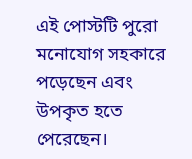এই পোস্টটি পুরো মনোযোগ সহকারে পড়েছেন এবং উপকৃত হতে পেরেছেন।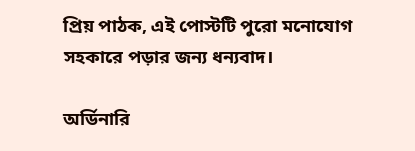প্রিয় পাঠক, এই পোস্টটি পুরো মনোযোগ সহকারে পড়ার জন্য ধন্যবাদ।

অর্ডিনারি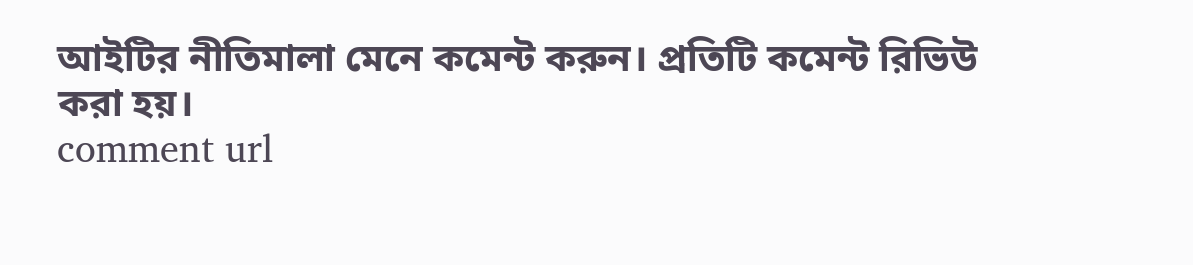আইটির নীতিমালা মেনে কমেন্ট করুন। প্রতিটি কমেন্ট রিভিউ করা হয়।
comment url